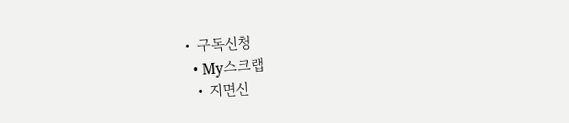• 구독신청
  • My스크랩
  • 지면신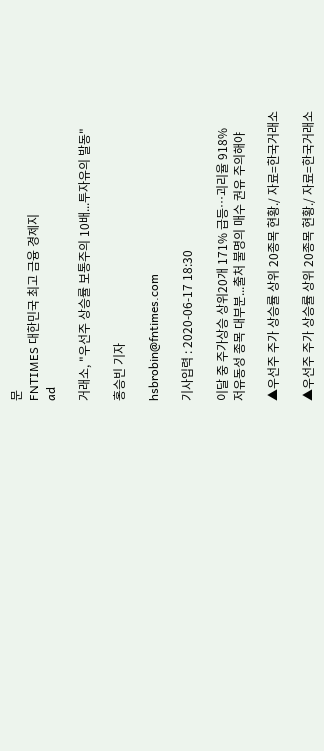문
FNTIMES 대한민국 최고 금융 경제지
ad

거래소, "우선주 상승률 보통주의 10배...투자유의 발동"

홍승빈 기자

hsbrobin@fntimes.com

기사입력 : 2020-06-17 18:30

이달 중 주가상승 상위20개 171% 급등…괴리율 918%
저유동성 종목 대부분...출처 불명의 매수 권유 주의해야

▲우선주 주가 상승률 상위 20종목 현황./ 자료=한국거래소

▲우선주 주가 상승률 상위 20종목 현황./ 자료=한국거래소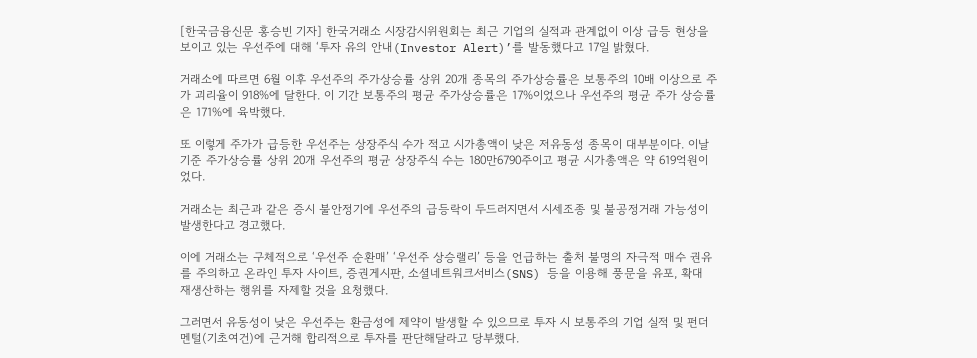[한국금융신문 홍승빈 기자] 한국거래소 시장감시위원회는 최근 기업의 실적과 관계없이 이상 급등 현상을 보이고 있는 우선주에 대해 ‘투자 유의 안내(Investor Alert)’를 발동했다고 17일 밝혔다.

거래소에 따르면 6월 이후 우선주의 주가상승률 상위 20개 종목의 주가상승률은 보통주의 10배 이상으로 주가 괴리율이 918%에 달한다. 이 기간 보통주의 평균 주가상승률은 17%이었으나 우선주의 평균 주가 상승률은 171%에 육박했다.

또 이렇게 주가가 급등한 우선주는 상장주식 수가 적고 시가총액이 낮은 저유동성 종목이 대부분이다. 이날 기준 주가상승률 상위 20개 우선주의 평균 상장주식 수는 180만6790주이고 평균 시가총액은 약 619억원이었다.

거래소는 최근과 같은 증시 불안정기에 우선주의 급등락이 두드러지면서 시세조종 및 불공정거래 가능성이 발생한다고 경고했다.

이에 거래소는 구체적으로 ‘우선주 순환매’ ‘우선주 상승랠리’ 등을 언급하는 출처 불명의 자극적 매수 권유를 주의하고 온라인 투자 사이트, 증권게시판, 소셜네트워크서비스(SNS) 등을 이용해 풍문을 유포, 확대 재생산하는 행위를 자제할 것을 요청했다.

그러면서 유동성이 낮은 우선주는 환금성에 제약이 발생할 수 있으므로 투자 시 보통주의 기업 실적 및 펀더멘털(기초여건)에 근거해 합리적으로 투자를 판단해달라고 당부했다.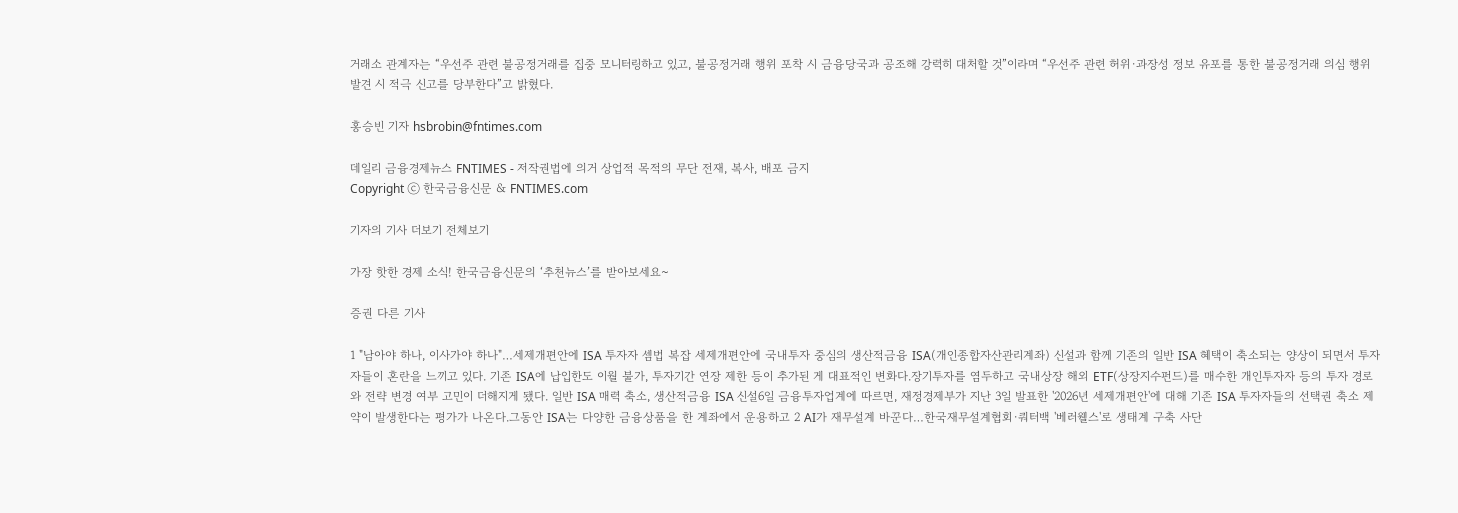거래소 관계자는 “우선주 관련 불공정거래를 집중 모니터링하고 있고, 불공정거래 행위 포착 시 금융당국과 공조해 강력히 대처할 것”이라며 “우선주 관련 허위·과장성 정보 유포를 통한 불공정거래 의심 행위 발견 시 적극 신고를 당부한다”고 밝혔다.

홍승빈 기자 hsbrobin@fntimes.com

데일리 금융경제뉴스 FNTIMES - 저작권법에 의거 상업적 목적의 무단 전재, 복사, 배포 금지
Copyright ⓒ 한국금융신문 & FNTIMES.com

기자의 기사 더보기 전체보기

가장 핫한 경제 소식! 한국금융신문의 ‘추천뉴스’를 받아보세요~

증권 다른 기사

1 "남아야 하나, 이사가야 하나"…세제개편안에 ISA 투자자 셈법 복잡 세제개편안에 국내투자 중심의 생산적금융 ISA(개인종합자산관리계좌) 신설과 함께 기존의 일반 ISA 혜택이 축소되는 양상이 되면서 투자자들이 혼란을 느끼고 있다. 기존 ISA에 납입한도 이월 불가, 투자기간 연장 제한 등이 추가된 게 대표적인 변화다.장기투자를 염두하고 국내상장 해외 ETF(상장지수펀드)를 매수한 개인투자자 등의 투자 경로와 전략 변경 여부 고민이 더해지게 됐다. 일반 ISA 매력 축소, 생산적금융 ISA 신설6일 금융투자업계에 따르면, 재정경제부가 지난 3일 발표한 '2026년 세제개편안'에 대해 기존 ISA 투자자들의 선택권 축소 제약이 발생한다는 평가가 나온다.그동안 ISA는 다양한 금융상품을 한 계좌에서 운용하고 2 AI가 재무설계 바꾼다…한국재무설계협회·쿼터백 '베러웰스'로 생태계 구축 사단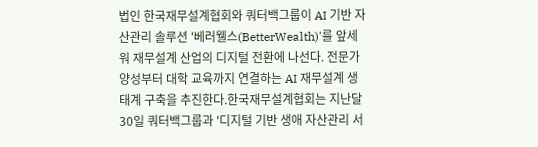법인 한국재무설계협회와 쿼터백그룹이 AI 기반 자산관리 솔루션 '베러웰스(BetterWealth)'를 앞세워 재무설계 산업의 디지털 전환에 나선다. 전문가 양성부터 대학 교육까지 연결하는 AI 재무설계 생태계 구축을 추진한다.한국재무설계협회는 지난달 30일 쿼터백그룹과 '디지털 기반 생애 자산관리 서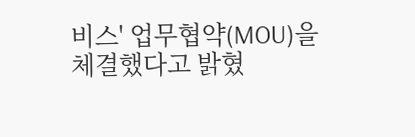비스' 업무협약(MOU)을 체결했다고 밝혔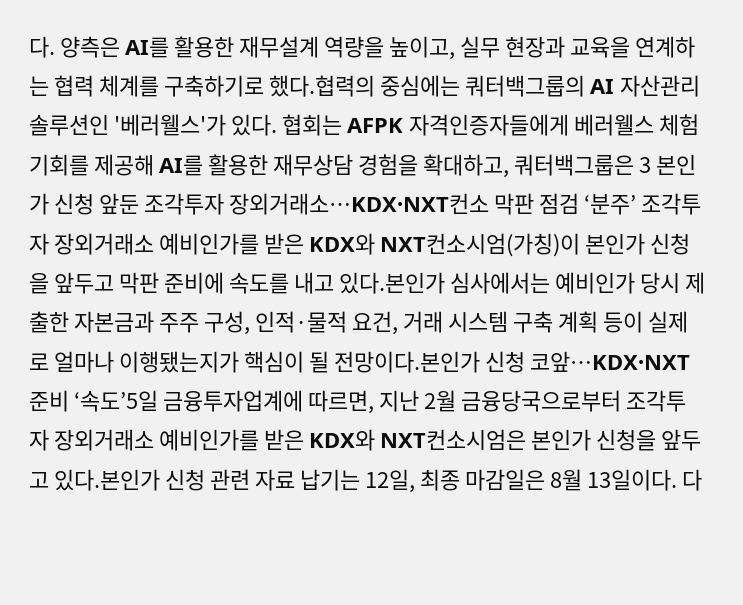다. 양측은 AI를 활용한 재무설계 역량을 높이고, 실무 현장과 교육을 연계하는 협력 체계를 구축하기로 했다.협력의 중심에는 쿼터백그룹의 AI 자산관리 솔루션인 '베러웰스'가 있다. 협회는 AFPK 자격인증자들에게 베러웰스 체험 기회를 제공해 AI를 활용한 재무상담 경험을 확대하고, 쿼터백그룹은 3 본인가 신청 앞둔 조각투자 장외거래소…KDX·NXT컨소 막판 점검 ‘분주’ 조각투자 장외거래소 예비인가를 받은 KDX와 NXT컨소시엄(가칭)이 본인가 신청을 앞두고 막판 준비에 속도를 내고 있다.본인가 심사에서는 예비인가 당시 제출한 자본금과 주주 구성, 인적·물적 요건, 거래 시스템 구축 계획 등이 실제로 얼마나 이행됐는지가 핵심이 될 전망이다.본인가 신청 코앞…KDX·NXT 준비 ‘속도’5일 금융투자업계에 따르면, 지난 2월 금융당국으로부터 조각투자 장외거래소 예비인가를 받은 KDX와 NXT컨소시엄은 본인가 신청을 앞두고 있다.본인가 신청 관련 자료 납기는 12일, 최종 마감일은 8월 13일이다. 다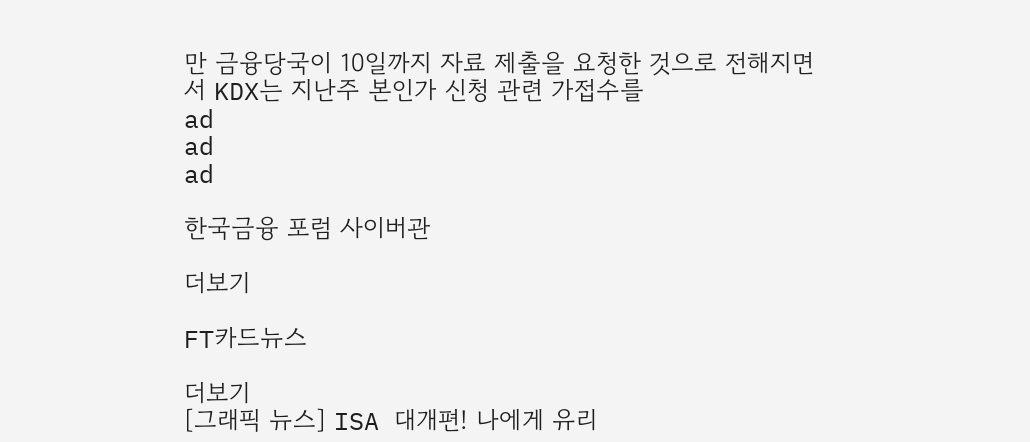만 금융당국이 10일까지 자료 제출을 요청한 것으로 전해지면서 KDX는 지난주 본인가 신청 관련 가접수를
ad
ad
ad

한국금융 포럼 사이버관

더보기

FT카드뉴스

더보기
[그래픽 뉴스] ISA 대개편! 나에게 유리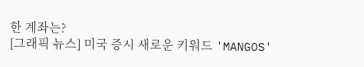한 계좌는?
[그래픽 뉴스] 미국 증시 새로운 키워드 'MANGOS'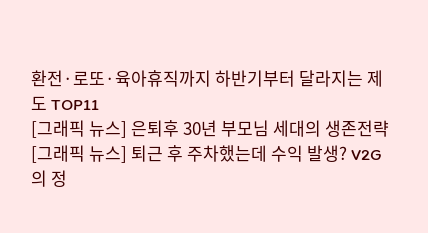환전·로또·육아휴직까지 하반기부터 달라지는 제도 TOP11
[그래픽 뉴스] 은퇴후 30년 부모님 세대의 생존전략
[그래픽 뉴스] 퇴근 후 주차했는데 수익 발생? V2G의 정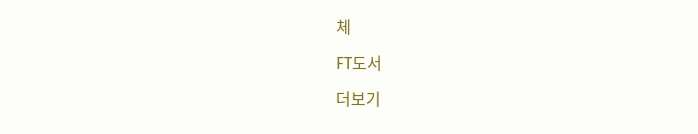체

FT도서

더보기